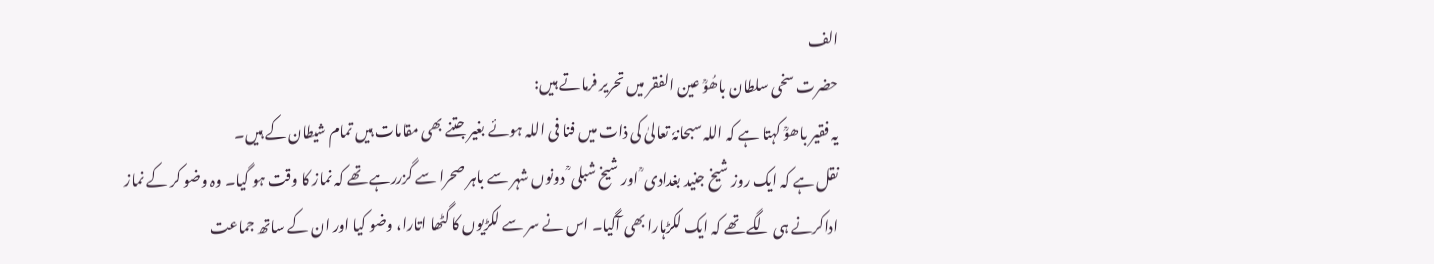الف
حضرت سخی سلطان باھُوؒ عین الفقر میں تحریر فرماتے ہیں:
یہ فقیر باھوؒ کہتا ہے کہ اللہ سبحانہٗ تعالیٰ کی ذات میں فنا فی اللہ ہوئے بغیر جتنے بھی مقامات ہیں تمام شیطان کے ہیں۔
نقل ہے کہ ایک روز شیخ جنید بغدادی ؒ اور شیخ شبلی ؒ دونوں شہر سے باہر صحرا سے گزررہے تھے کہ نماز کا وقت ہو گیا۔ وہ وضو کر کے نماز اداکرنے ہی لگے تھے کہ ایک لکڑہارا بھی آگیا۔ اس نے سر سے لکڑیوں کا گٹھا اتارا، وضو کیا اور ان کے ساتھ جماعت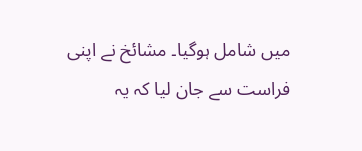میں شامل ہوگیا۔ مشائخ نے اپنی فراست سے جان لیا کہ یہ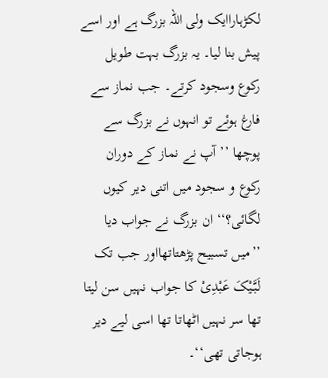لکڑہاراایک ولی اللہ بزرگ ہے اور اسے پیش بنا لیا۔ یہ بزرگ بہت طویل رکوع وسجود کرتے۔ جب نماز سے فارغ ہوئے تو انہوں نے بزرگ سے پوچھا ’’آپ نے نماز کے دوران رکوع و سجود میں اتنی دیر کیوں لگائی؟‘‘ ان بزرگ نے جواب دیا ’’میں تسبیح پڑھتاتھااور جب تک لَبَّیْکَ عَبْدِیْ کا جواب نہیں سن لیتا تھا سر نہیں اٹھاتا تھا اسی لیے دیر ہوجاتی تھی‘‘۔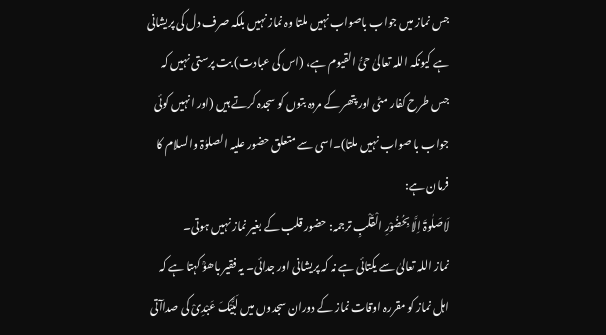جس نماز میں جواب باصواب نہیں ملتا وہ نماز نہیں بلکہ صرف دل کی پریشانی ہے کیونکہ اللہ تعالیٰ حیُّ القیوم ہے، (اس کی عبادت) بت پرستی نہیں کہ جس طرح کفار مٹی اور پتھر کے مردہ بتوں کو سجدہ کرتے ہیں (اور انہیں کوئی جواب با صواب نہیں ملتا)۔اسی سے متعلق حضور علیہ الصلوٰۃ والسلام کا فرمان ہے:
لَاصَلٰوۃَ اِلَّا بِحُضُوْرِ الْقَلْبِ ترجمہ: حضور قلب کے بغیر نماز نہیں ہوتی۔
نماز اللہ تعالیٰ سے یکتائی ہے نہ کہ پریشانی اور جدائی۔ یہ فقیر باھوؒ کہتا ہے کہ اہل نماز کو مقررہ اوقات نماز کے دوران سجدوں میں لَبَّیْکَ عَبْدِیْ کی صداآتی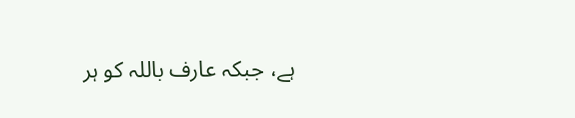ہے، جبکہ عارف باللہ کو ہر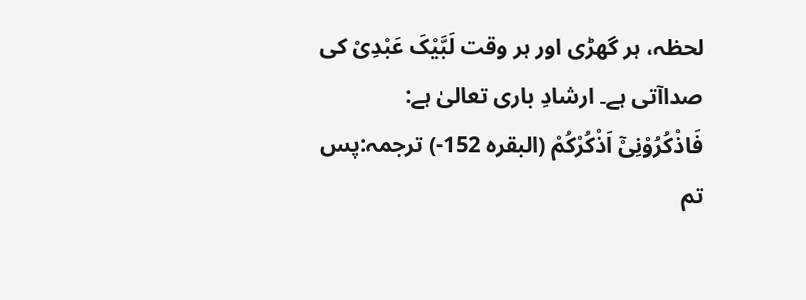لحظہ، ہر گھڑی اور ہر وقت لَبَّیْکَ عَبْدِیْ کی صداآتی ہے۔ ارشادِ باری تعالیٰ ہے:
فَاذْکُرُوْنِیْٓ اَذْکُرْکُمْ (البقرہ 152-) ترجمہ:پس تم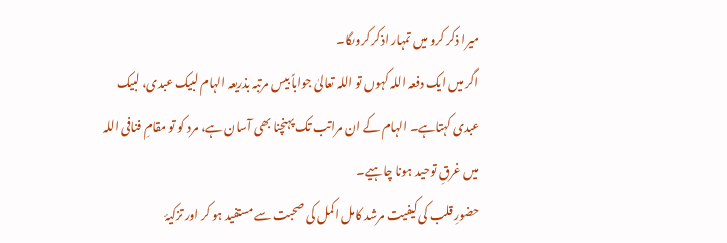میرا ذکر کرو میں تمہار اذکر کروںگا۔
اگر میں ایک دفعہ اللہ کہوں تو اللہ تعالیٰ جواباً بیس مرتبہ بذریعہ الہام لبیک عبدی، لبیک عبدی کہتاہے۔ الہام کے ان مراتب تک پہنچنا بھی آسان ہے، مرد کو تو مقامِ فنافی اللہ میں غرقِ توحید ہونا چاہیے۔
حضورِ قلب کی کیفیت مرشد کامل اکمل کی صحبت سے مستفید ہو کر اور تزکیۂ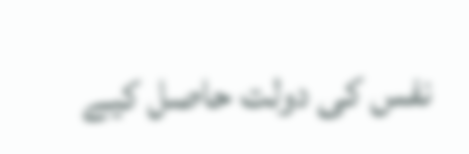نفس کی دولت حاصل کیے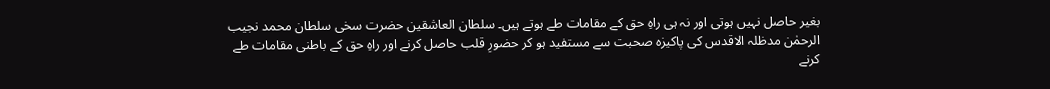بغیر حاصل نہیں ہوتی اور نہ ہی راہِ حق کے مقامات طے ہوتے ہیں۔ سلطان العاشقین حضرت سخی سلطان محمد نجیب الرحمٰن مدظلہ الاقدس کی پاکیزہ صحبت سے مستفید ہو کر حضورِ قلب حاصل کرنے اور راہِ حق کے باطنی مقامات طے کرنے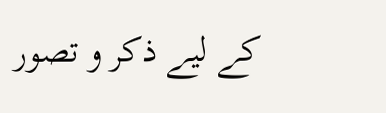کے لیے ذکر و تصور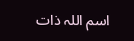اسم اللہ ذات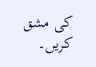کی مشق کریں۔